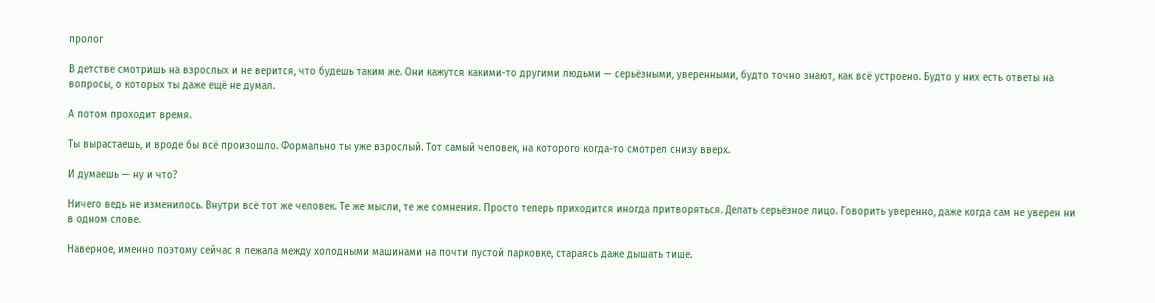пролог

В детстве смотришь на взрослых и не верится, что будешь таким же. Они кажутся какими-то другими людьми — серьёзными, уверенными, будто точно знают, как всё устроено. Будто у них есть ответы на вопросы, о которых ты даже ещё не думал.

А потом проходит время.

Ты вырастаешь, и вроде бы всё произошло. Формально ты уже взрослый. Тот самый человек, на которого когда-то смотрел снизу вверх.

И думаешь — ну и что?

Ничего ведь не изменилось. Внутри всё тот же человек. Те же мысли, те же сомнения. Просто теперь приходится иногда притворяться. Делать серьёзное лицо. Говорить уверенно, даже когда сам не уверен ни в одном слове.

Наверное, именно поэтому сейчас я лежала между холодными машинами на почти пустой парковке, стараясь даже дышать тише.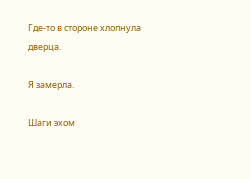Где-то в стороне хлопнула дверца.

Я замерла.

Шаги эхом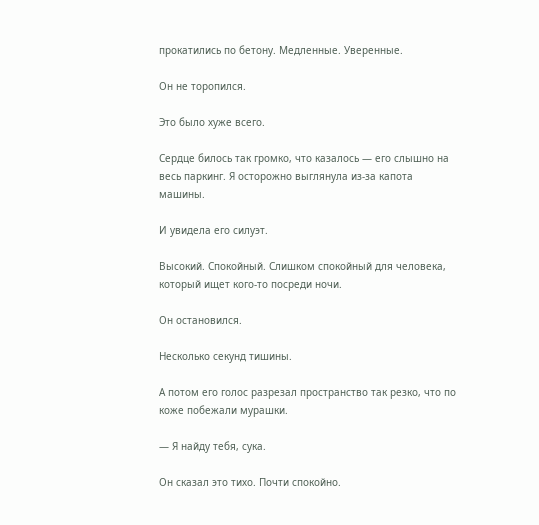прокатились по бетону. Медленные. Уверенные.

Он не торопился.

Это было хуже всего.

Сердце билось так громко, что казалось — его слышно на весь паркинг. Я осторожно выглянула из-за капота машины.

И увидела его силуэт.

Высокий. Спокойный. Слишком спокойный для человека, который ищет кого-то посреди ночи.

Он остановился.

Несколько секунд тишины.

А потом его голос разрезал пространство так резко, что по коже побежали мурашки.

— Я найду тебя, сука.

Он сказал это тихо. Почти спокойно.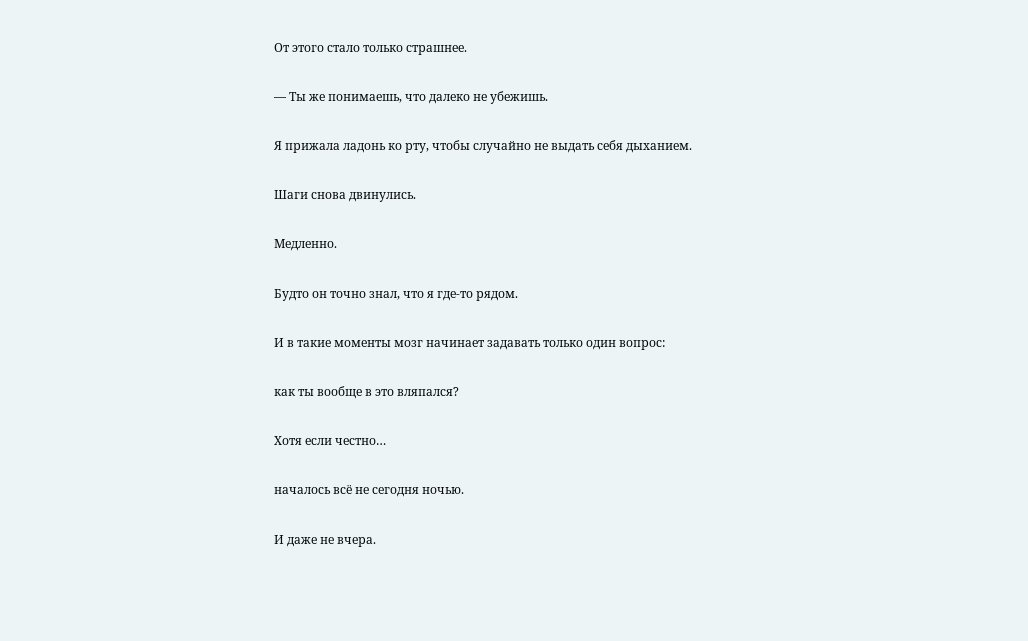От этого стало только страшнее.

— Ты же понимаешь, что далеко не убежишь.

Я прижала ладонь ко рту, чтобы случайно не выдать себя дыханием.

Шаги снова двинулись.

Медленно.

Будто он точно знал, что я где-то рядом.

И в такие моменты мозг начинает задавать только один вопрос:

как ты вообще в это вляпался?

Хотя если честно…

началось всё не сегодня ночью.

И даже не вчера.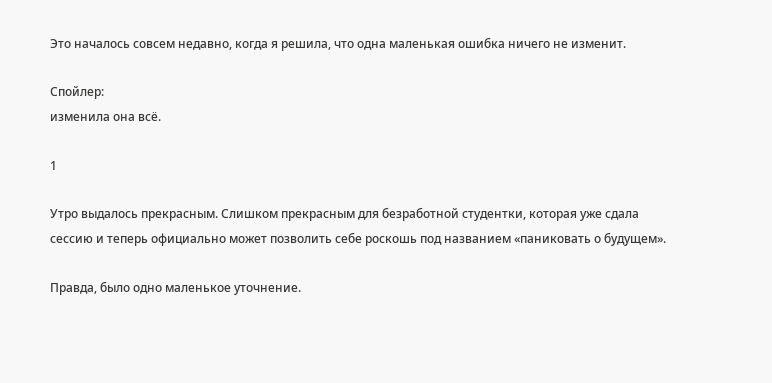Это началось совсем недавно, когда я решила, что одна маленькая ошибка ничего не изменит.

Спойлер:
изменила она всё.

1

Утро выдалось прекрасным. Слишком прекрасным для безработной студентки, которая уже сдала сессию и теперь официально может позволить себе роскошь под названием «паниковать о будущем».

Правда, было одно маленькое уточнение.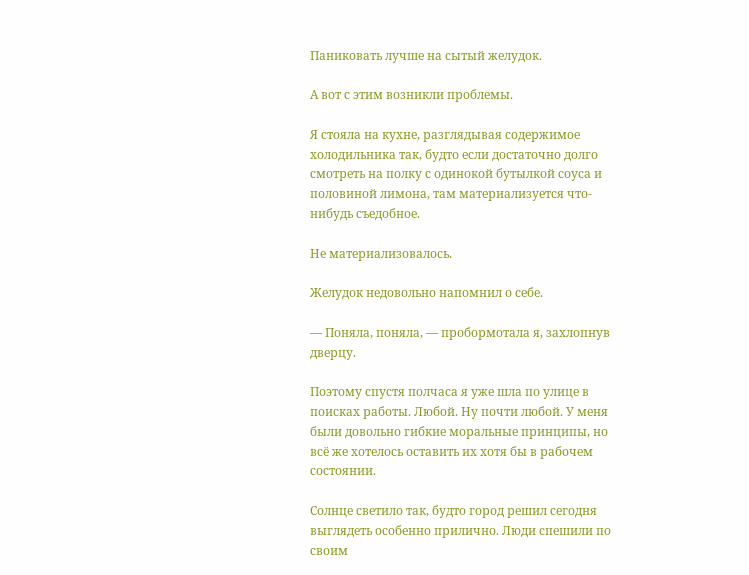Паниковать лучше на сытый желудок.

А вот с этим возникли проблемы.

Я стояла на кухне, разглядывая содержимое холодильника так, будто если достаточно долго смотреть на полку с одинокой бутылкой соуса и половиной лимона, там материализуется что-нибудь съедобное.

Не материализовалось.

Желудок недовольно напомнил о себе.

— Поняла, поняла, — пробормотала я, захлопнув дверцу.

Поэтому спустя полчаса я уже шла по улице в поисках работы. Любой. Ну почти любой. У меня были довольно гибкие моральные принципы, но всё же хотелось оставить их хотя бы в рабочем состоянии.

Солнце светило так, будто город решил сегодня выглядеть особенно прилично. Люди спешили по своим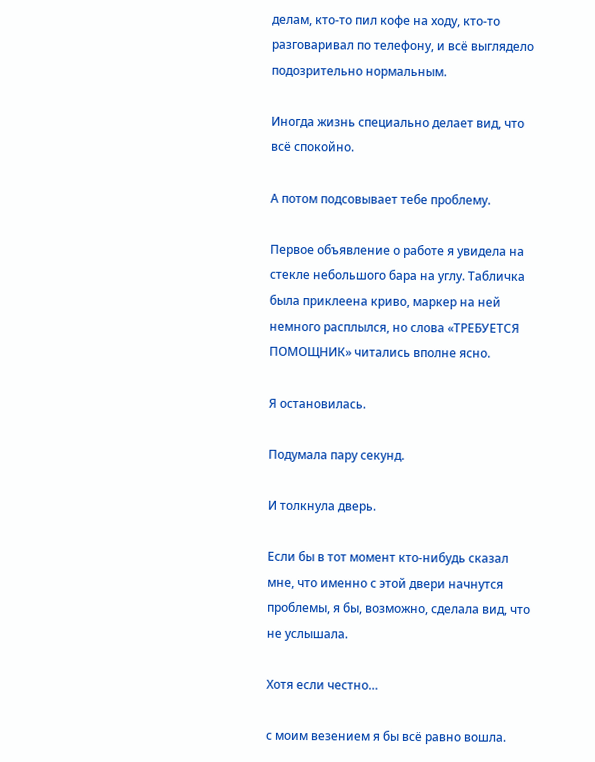делам, кто-то пил кофе на ходу, кто-то разговаривал по телефону, и всё выглядело подозрительно нормальным.

Иногда жизнь специально делает вид, что всё спокойно.

А потом подсовывает тебе проблему.

Первое объявление о работе я увидела на стекле небольшого бара на углу. Табличка была приклеена криво, маркер на ней немного расплылся, но слова «ТРЕБУЕТСЯ ПОМОЩНИК» читались вполне ясно.

Я остановилась.

Подумала пару секунд.

И толкнула дверь.

Если бы в тот момент кто-нибудь сказал мне, что именно с этой двери начнутся проблемы, я бы, возможно, сделала вид, что не услышала.

Хотя если честно…

с моим везением я бы всё равно вошла.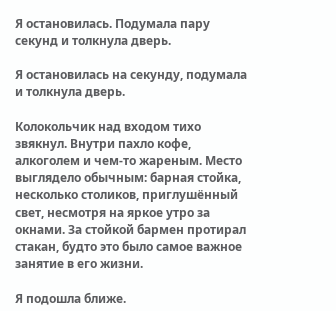Я остановилась. Подумала пару секунд и толкнула дверь.

Я остановилась на секунду, подумала и толкнула дверь.

Колокольчик над входом тихо звякнул. Внутри пахло кофе, алкоголем и чем-то жареным. Место выглядело обычным: барная стойка, несколько столиков, приглушённый свет, несмотря на яркое утро за окнами. За стойкой бармен протирал стакан, будто это было самое важное занятие в его жизни.

Я подошла ближе.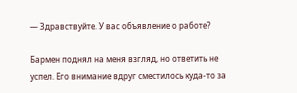— Здравствуйте. У вас объявление о работе?

Бармен поднял на меня взгляд, но ответить не успел. Его внимание вдруг сместилось куда-то за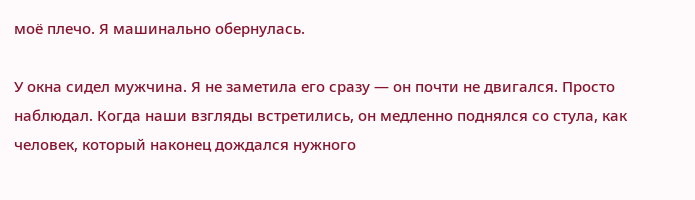моё плечо. Я машинально обернулась.

У окна сидел мужчина. Я не заметила его сразу — он почти не двигался. Просто наблюдал. Когда наши взгляды встретились, он медленно поднялся со стула, как человек, который наконец дождался нужного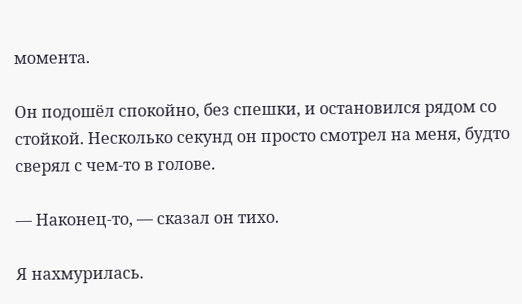момента.

Он подошёл спокойно, без спешки, и остановился рядом со стойкой. Несколько секунд он просто смотрел на меня, будто сверял с чем-то в голове.

— Наконец-то, — сказал он тихо.

Я нахмурилась.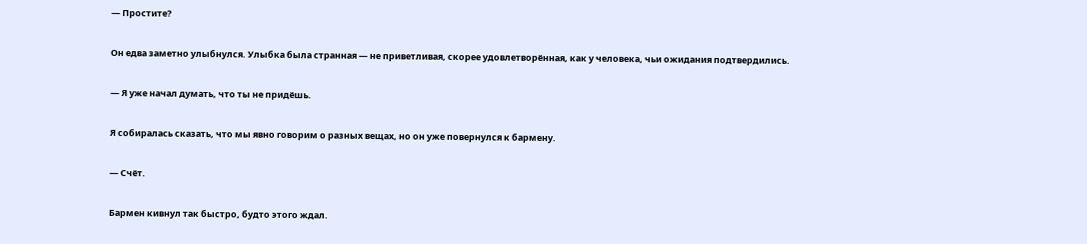— Простите?

Он едва заметно улыбнулся. Улыбка была странная — не приветливая, скорее удовлетворённая, как у человека, чьи ожидания подтвердились.

— Я уже начал думать, что ты не придёшь.

Я собиралась сказать, что мы явно говорим о разных вещах, но он уже повернулся к бармену.

— Счёт.

Бармен кивнул так быстро, будто этого ждал.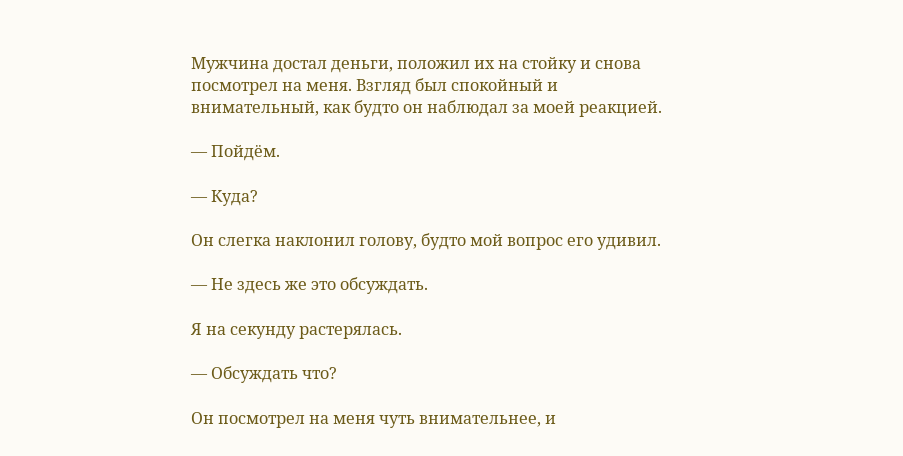Мужчина достал деньги, положил их на стойку и снова посмотрел на меня. Взгляд был спокойный и внимательный, как будто он наблюдал за моей реакцией.

— Пойдём.

— Куда?

Он слегка наклонил голову, будто мой вопрос его удивил.

— Не здесь же это обсуждать.

Я на секунду растерялась.

— Обсуждать что?

Он посмотрел на меня чуть внимательнее, и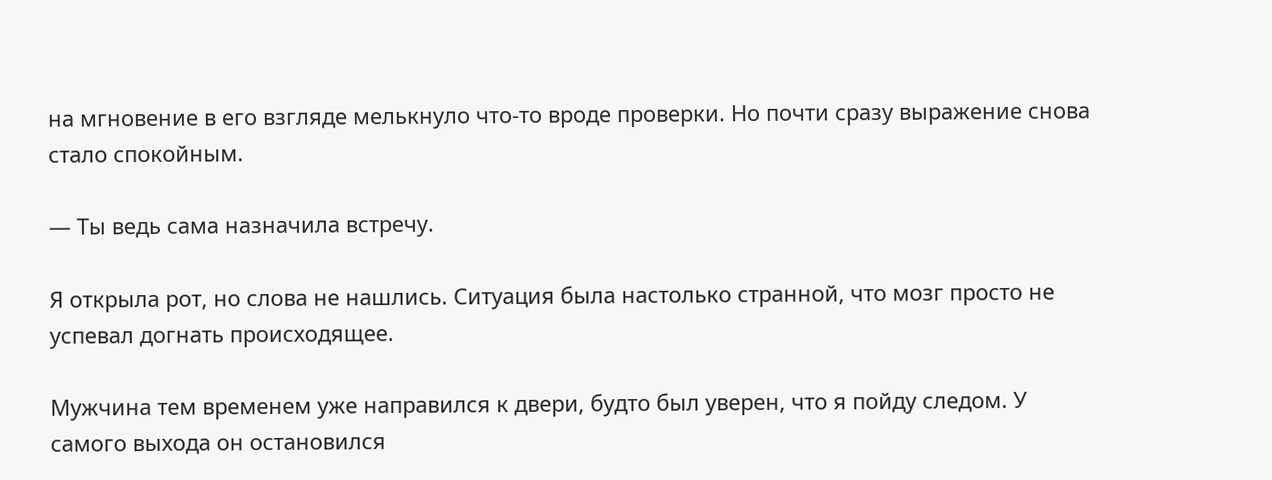на мгновение в его взгляде мелькнуло что-то вроде проверки. Но почти сразу выражение снова стало спокойным.

— Ты ведь сама назначила встречу.

Я открыла рот, но слова не нашлись. Ситуация была настолько странной, что мозг просто не успевал догнать происходящее.

Мужчина тем временем уже направился к двери, будто был уверен, что я пойду следом. У самого выхода он остановился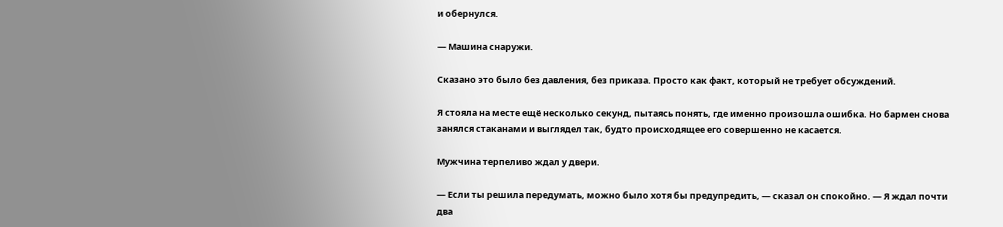и обернулся.

— Машина снаружи.

Сказано это было без давления, без приказа. Просто как факт, который не требует обсуждений.

Я стояла на месте ещё несколько секунд, пытаясь понять, где именно произошла ошибка. Но бармен снова занялся стаканами и выглядел так, будто происходящее его совершенно не касается.

Мужчина терпеливо ждал у двери.

— Если ты решила передумать, можно было хотя бы предупредить, — сказал он спокойно. — Я ждал почти два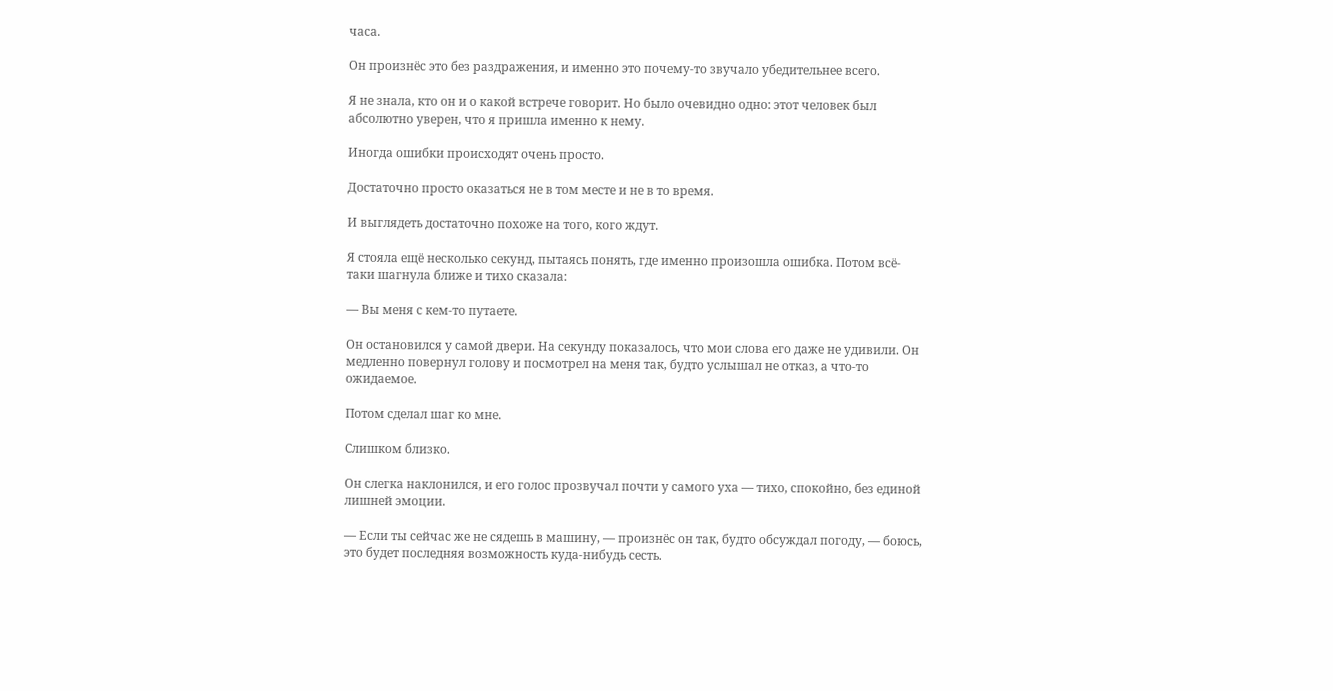часа.

Он произнёс это без раздражения, и именно это почему-то звучало убедительнее всего.

Я не знала, кто он и о какой встрече говорит. Но было очевидно одно: этот человек был абсолютно уверен, что я пришла именно к нему.

Иногда ошибки происходят очень просто.

Достаточно просто оказаться не в том месте и не в то время.

И выглядеть достаточно похоже на того, кого ждут.

Я стояла ещё несколько секунд, пытаясь понять, где именно произошла ошибка. Потом всё-таки шагнула ближе и тихо сказала:

— Вы меня с кем-то путаете.

Он остановился у самой двери. На секунду показалось, что мои слова его даже не удивили. Он медленно повернул голову и посмотрел на меня так, будто услышал не отказ, а что-то ожидаемое.

Потом сделал шаг ко мне.

Слишком близко.

Он слегка наклонился, и его голос прозвучал почти у самого уха — тихо, спокойно, без единой лишней эмоции.

— Если ты сейчас же не сядешь в машину, — произнёс он так, будто обсуждал погоду, — боюсь, это будет последняя возможность куда-нибудь сесть.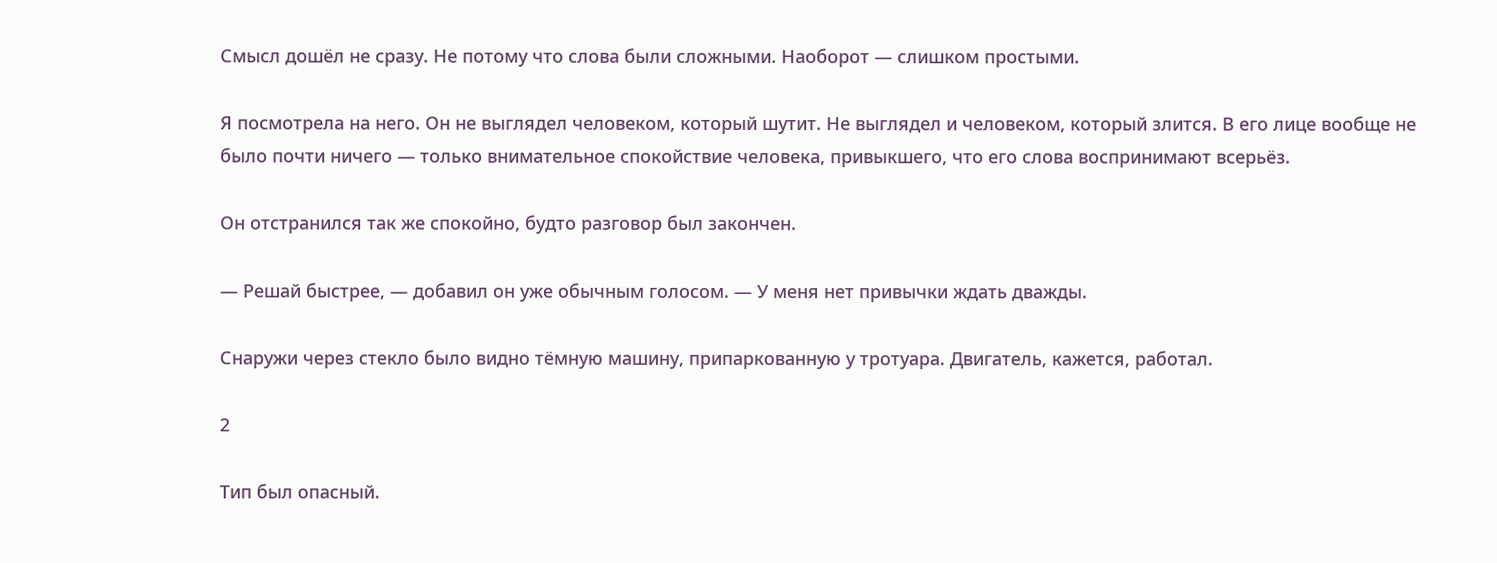Смысл дошёл не сразу. Не потому что слова были сложными. Наоборот — слишком простыми.

Я посмотрела на него. Он не выглядел человеком, который шутит. Не выглядел и человеком, который злится. В его лице вообще не было почти ничего — только внимательное спокойствие человека, привыкшего, что его слова воспринимают всерьёз.

Он отстранился так же спокойно, будто разговор был закончен.

— Решай быстрее, — добавил он уже обычным голосом. — У меня нет привычки ждать дважды.

Снаружи через стекло было видно тёмную машину, припаркованную у тротуара. Двигатель, кажется, работал.

2

Тип был опасный.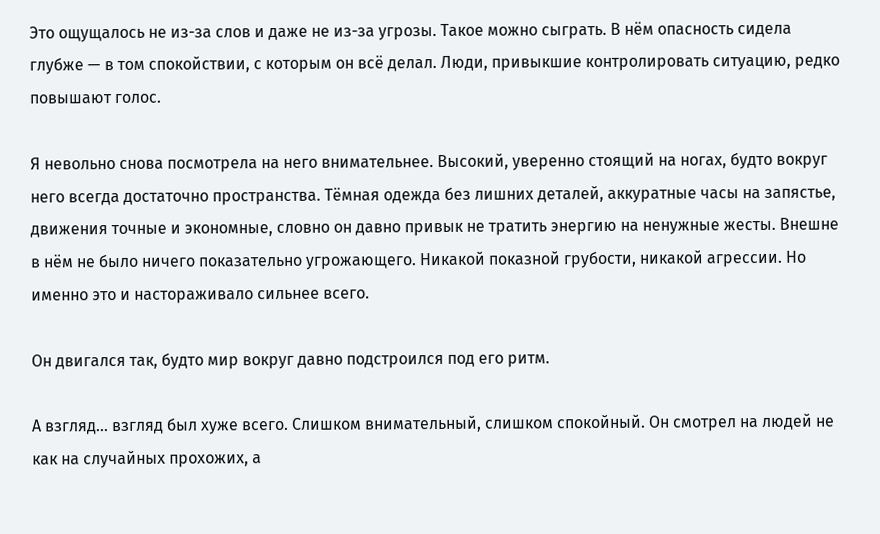Это ощущалось не из-за слов и даже не из-за угрозы. Такое можно сыграть. В нём опасность сидела глубже — в том спокойствии, с которым он всё делал. Люди, привыкшие контролировать ситуацию, редко повышают голос.

Я невольно снова посмотрела на него внимательнее. Высокий, уверенно стоящий на ногах, будто вокруг него всегда достаточно пространства. Тёмная одежда без лишних деталей, аккуратные часы на запястье, движения точные и экономные, словно он давно привык не тратить энергию на ненужные жесты. Внешне в нём не было ничего показательно угрожающего. Никакой показной грубости, никакой агрессии. Но именно это и настораживало сильнее всего.

Он двигался так, будто мир вокруг давно подстроился под его ритм.

А взгляд… взгляд был хуже всего. Слишком внимательный, слишком спокойный. Он смотрел на людей не как на случайных прохожих, а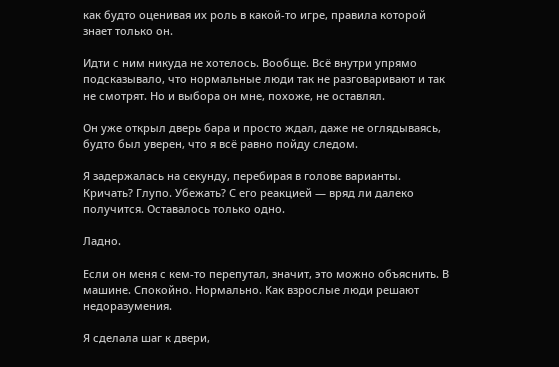как будто оценивая их роль в какой-то игре, правила которой знает только он.

Идти с ним никуда не хотелось. Вообще. Всё внутри упрямо подсказывало, что нормальные люди так не разговаривают и так не смотрят. Но и выбора он мне, похоже, не оставлял.

Он уже открыл дверь бара и просто ждал, даже не оглядываясь, будто был уверен, что я всё равно пойду следом.

Я задержалась на секунду, перебирая в голове варианты. Кричать? Глупо. Убежать? С его реакцией — вряд ли далеко получится. Оставалось только одно.

Ладно.

Если он меня с кем-то перепутал, значит, это можно объяснить. В машине. Спокойно. Нормально. Как взрослые люди решают недоразумения.

Я сделала шаг к двери,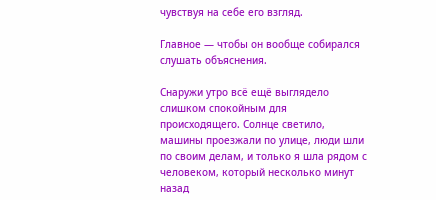чувствуя на себе его взгляд.

Главное — чтобы он вообще собирался слушать объяснения.

Снаружи утро всё ещё выглядело слишком спокойным для происходящего. Солнце светило, машины проезжали по улице, люди шли по своим делам, и только я шла рядом с человеком, который несколько минут назад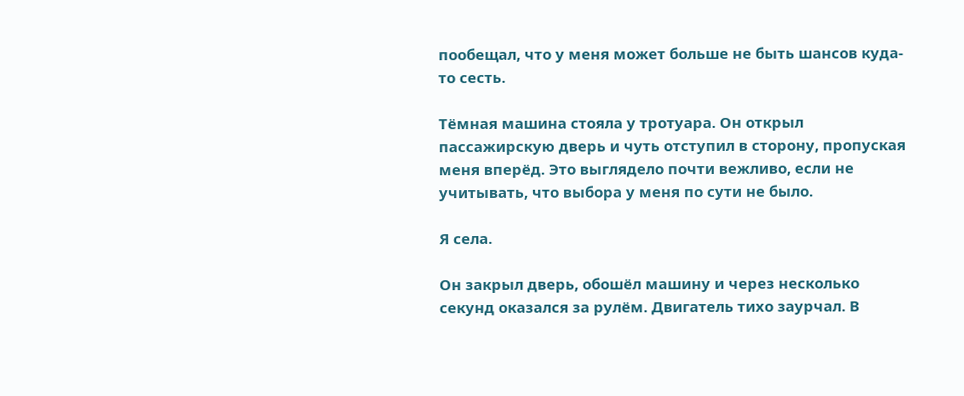пообещал, что у меня может больше не быть шансов куда-то сесть.

Тёмная машина стояла у тротуара. Он открыл пассажирскую дверь и чуть отступил в сторону, пропуская меня вперёд. Это выглядело почти вежливо, если не учитывать, что выбора у меня по сути не было.

Я села.

Он закрыл дверь, обошёл машину и через несколько секунд оказался за рулём. Двигатель тихо заурчал. В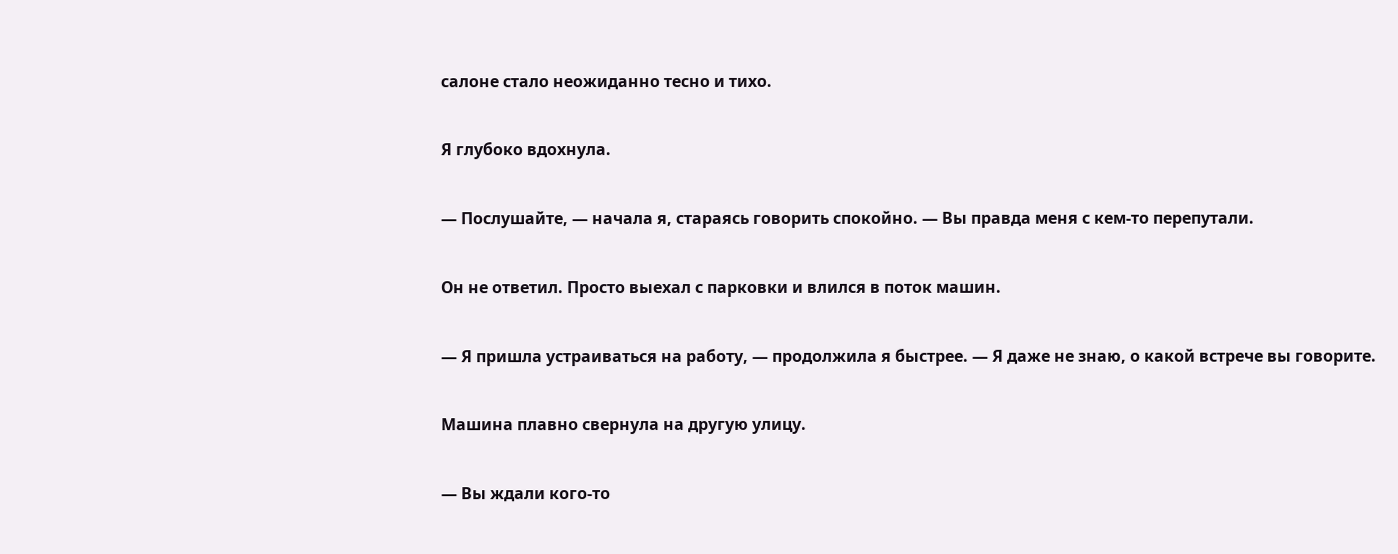салоне стало неожиданно тесно и тихо.

Я глубоко вдохнула.

— Послушайте, — начала я, стараясь говорить спокойно. — Вы правда меня с кем-то перепутали.

Он не ответил. Просто выехал с парковки и влился в поток машин.

— Я пришла устраиваться на работу, — продолжила я быстрее. — Я даже не знаю, о какой встрече вы говорите.

Машина плавно свернула на другую улицу.

— Вы ждали кого-то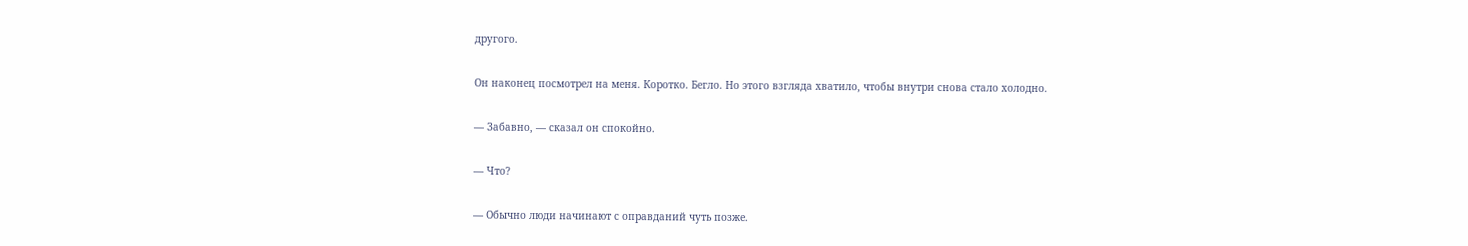другого.

Он наконец посмотрел на меня. Коротко. Бегло. Но этого взгляда хватило, чтобы внутри снова стало холодно.

— Забавно, — сказал он спокойно.

— Что?

— Обычно люди начинают с оправданий чуть позже.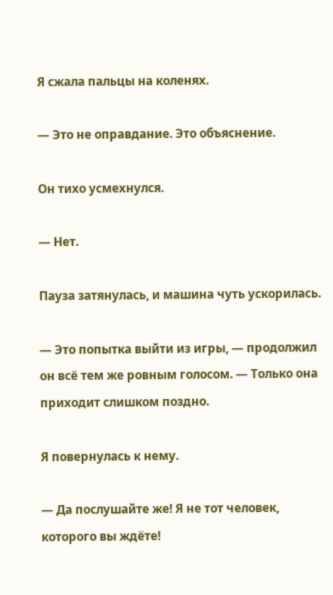Я сжала пальцы на коленях.

— Это не оправдание. Это объяснение.

Он тихо усмехнулся.

— Нет.

Пауза затянулась, и машина чуть ускорилась.

— Это попытка выйти из игры, — продолжил он всё тем же ровным голосом. — Только она приходит слишком поздно.

Я повернулась к нему.

— Да послушайте же! Я не тот человек, которого вы ждёте!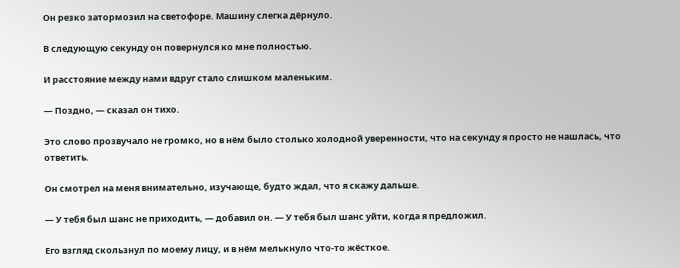Он резко затормозил на светофоре. Машину слегка дёрнуло.

В следующую секунду он повернулся ко мне полностью.

И расстояние между нами вдруг стало слишком маленьким.

— Поздно, — сказал он тихо.

Это слово прозвучало не громко, но в нём было столько холодной уверенности, что на секунду я просто не нашлась, что ответить.

Он смотрел на меня внимательно, изучающе, будто ждал, что я скажу дальше.

— У тебя был шанс не приходить, — добавил он. — У тебя был шанс уйти, когда я предложил.

Его взгляд скользнул по моему лицу, и в нём мелькнуло что-то жёсткое.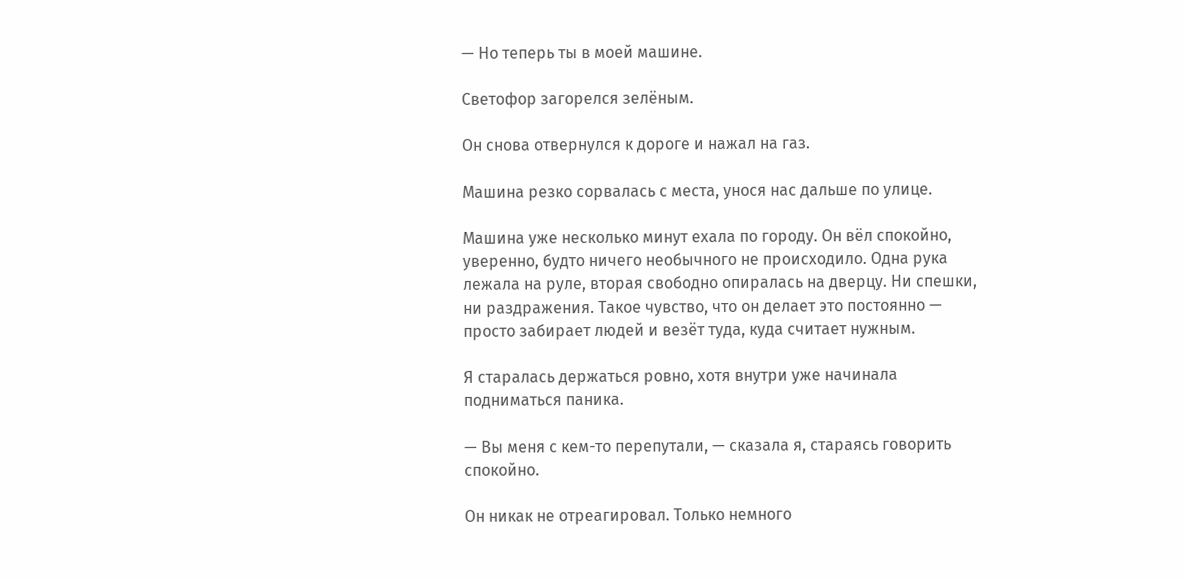— Но теперь ты в моей машине.

Светофор загорелся зелёным.

Он снова отвернулся к дороге и нажал на газ.

Машина резко сорвалась с места, унося нас дальше по улице.

Машина уже несколько минут ехала по городу. Он вёл спокойно, уверенно, будто ничего необычного не происходило. Одна рука лежала на руле, вторая свободно опиралась на дверцу. Ни спешки, ни раздражения. Такое чувство, что он делает это постоянно — просто забирает людей и везёт туда, куда считает нужным.

Я старалась держаться ровно, хотя внутри уже начинала подниматься паника.

— Вы меня с кем-то перепутали, — сказала я, стараясь говорить спокойно.

Он никак не отреагировал. Только немного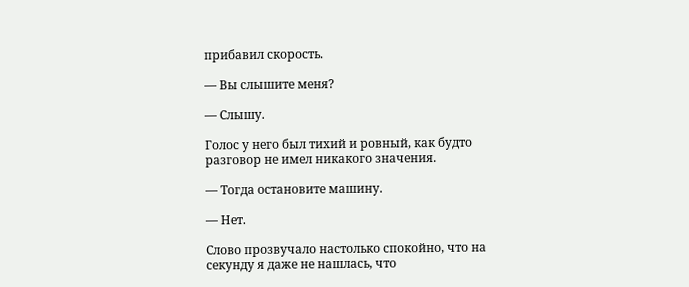прибавил скорость.

— Вы слышите меня?

— Слышу.

Голос у него был тихий и ровный, как будто разговор не имел никакого значения.

— Тогда остановите машину.

— Нет.

Слово прозвучало настолько спокойно, что на секунду я даже не нашлась, что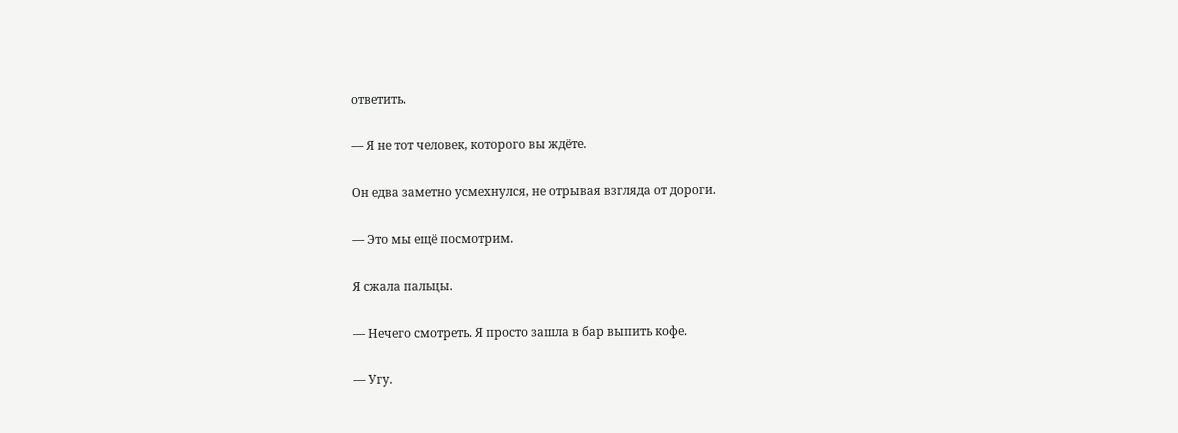ответить.

— Я не тот человек, которого вы ждёте.

Он едва заметно усмехнулся, не отрывая взгляда от дороги.

— Это мы ещё посмотрим.

Я сжала пальцы.

— Нечего смотреть. Я просто зашла в бар выпить кофе.

— Угу.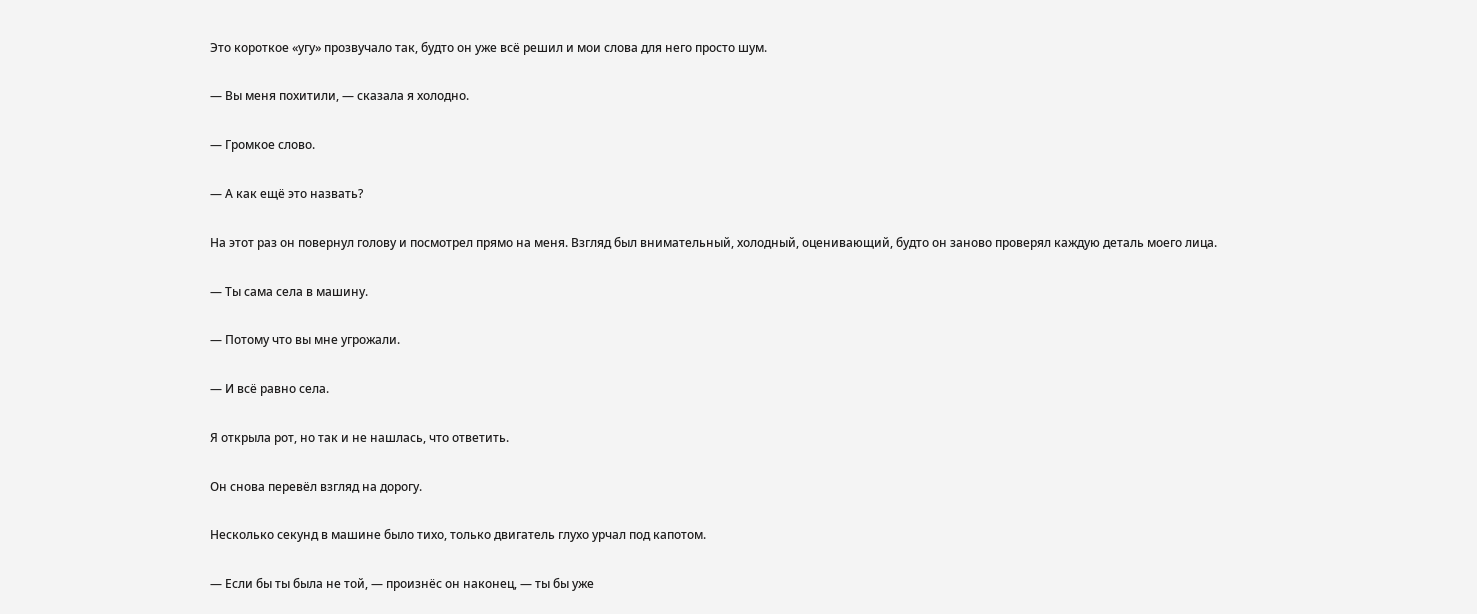Это короткое «угу» прозвучало так, будто он уже всё решил и мои слова для него просто шум.

— Вы меня похитили, — сказала я холодно.

— Громкое слово.

— А как ещё это назвать?

На этот раз он повернул голову и посмотрел прямо на меня. Взгляд был внимательный, холодный, оценивающий, будто он заново проверял каждую деталь моего лица.

— Ты сама села в машину.

— Потому что вы мне угрожали.

— И всё равно села.

Я открыла рот, но так и не нашлась, что ответить.

Он снова перевёл взгляд на дорогу.

Несколько секунд в машине было тихо, только двигатель глухо урчал под капотом.

— Если бы ты была не той, — произнёс он наконец, — ты бы уже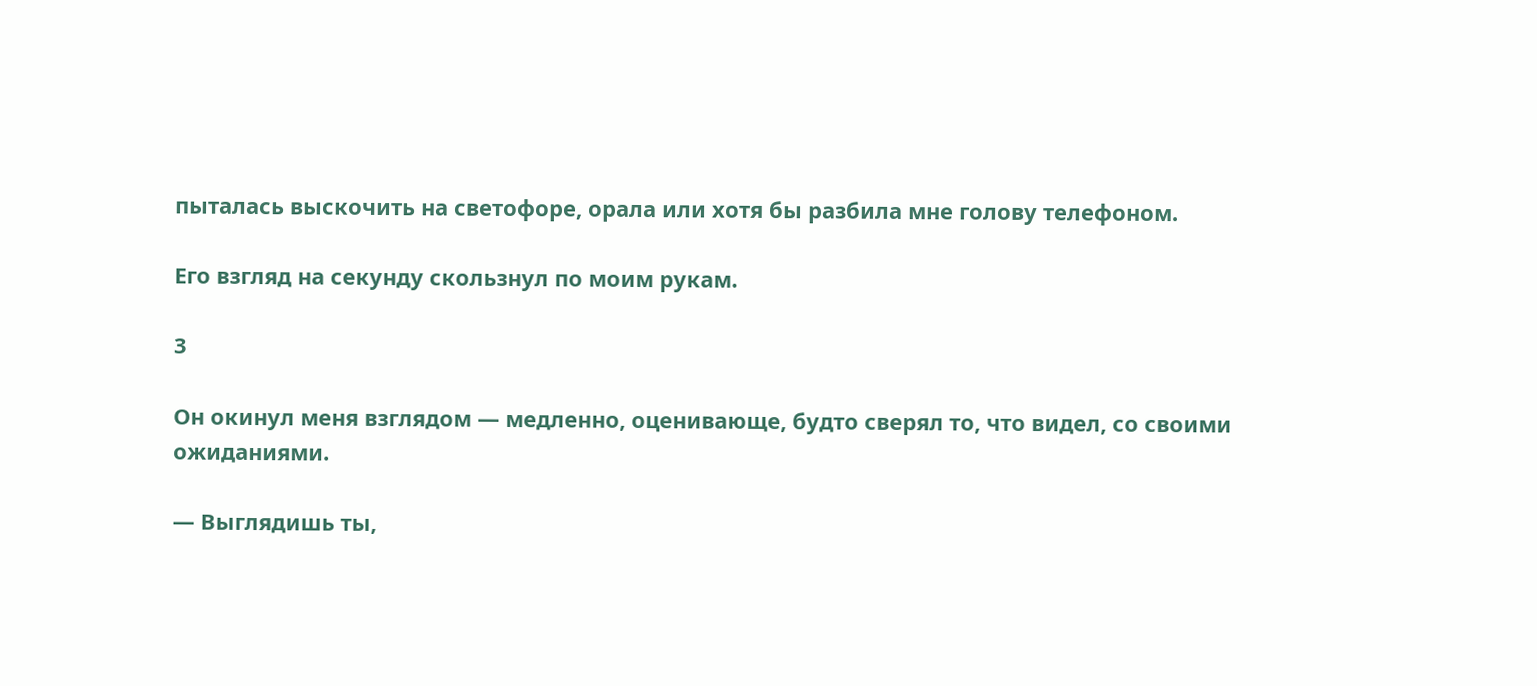пыталась выскочить на светофоре, орала или хотя бы разбила мне голову телефоном.

Его взгляд на секунду скользнул по моим рукам.

3

Он окинул меня взглядом — медленно, оценивающе, будто сверял то, что видел, со своими ожиданиями.

— Выглядишь ты,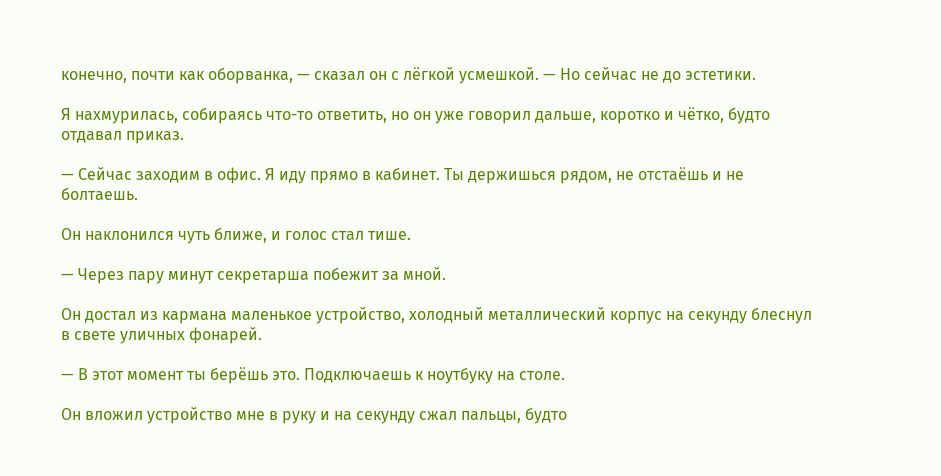конечно, почти как оборванка, — сказал он с лёгкой усмешкой. — Но сейчас не до эстетики.

Я нахмурилась, собираясь что-то ответить, но он уже говорил дальше, коротко и чётко, будто отдавал приказ.

— Сейчас заходим в офис. Я иду прямо в кабинет. Ты держишься рядом, не отстаёшь и не болтаешь.

Он наклонился чуть ближе, и голос стал тише.

— Через пару минут секретарша побежит за мной.

Он достал из кармана маленькое устройство, холодный металлический корпус на секунду блеснул в свете уличных фонарей.

— В этот момент ты берёшь это. Подключаешь к ноутбуку на столе.

Он вложил устройство мне в руку и на секунду сжал пальцы, будто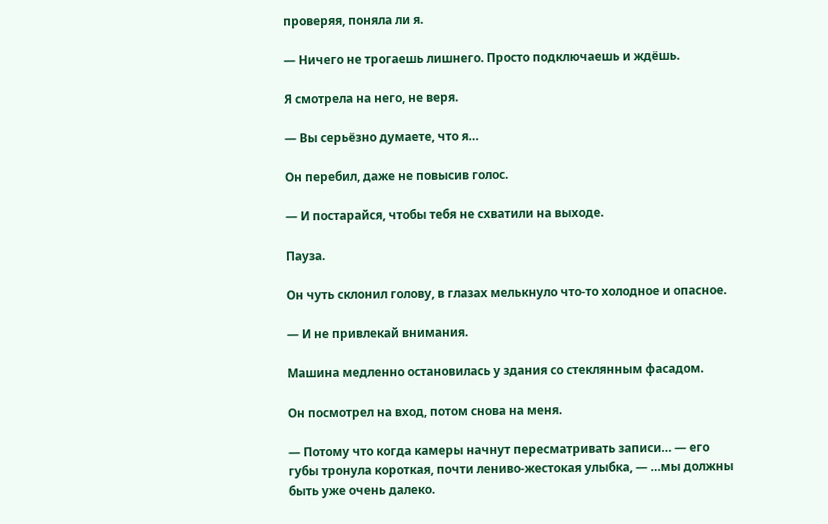проверяя, поняла ли я.

— Ничего не трогаешь лишнего. Просто подключаешь и ждёшь.

Я смотрела на него, не веря.

— Вы серьёзно думаете, что я…

Он перебил, даже не повысив голос.

— И постарайся, чтобы тебя не схватили на выходе.

Пауза.

Он чуть склонил голову, в глазах мелькнуло что-то холодное и опасное.

— И не привлекай внимания.

Машина медленно остановилась у здания со стеклянным фасадом.

Он посмотрел на вход, потом снова на меня.

— Потому что когда камеры начнут пересматривать записи… — его губы тронула короткая, почти лениво-жестокая улыбка, — …мы должны быть уже очень далеко.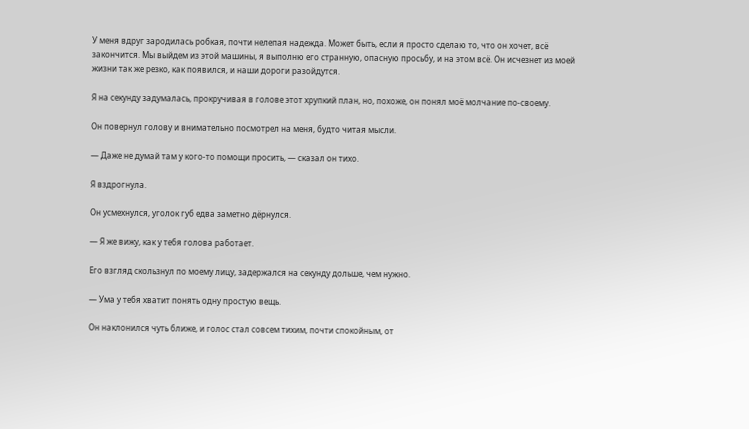У меня вдруг зародилась робкая, почти нелепая надежда. Может быть, если я просто сделаю то, что он хочет, всё закончится. Мы выйдем из этой машины, я выполню его странную, опасную просьбу, и на этом всё. Он исчезнет из моей жизни так же резко, как появился, и наши дороги разойдутся.

Я на секунду задумалась, прокручивая в голове этот хрупкий план, но, похоже, он понял моё молчание по-своему.

Он повернул голову и внимательно посмотрел на меня, будто читая мысли.

— Даже не думай там у кого-то помощи просить, — сказал он тихо.

Я вздрогнула.

Он усмехнулся, уголок губ едва заметно дёрнулся.

— Я же вижу, как у тебя голова работает.

Его взгляд скользнул по моему лицу, задержался на секунду дольше, чем нужно.

— Ума у тебя хватит понять одну простую вещь.

Он наклонился чуть ближе, и голос стал совсем тихим, почти спокойным, от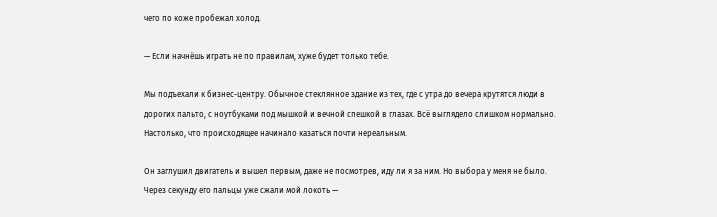чего по коже пробежал холод.

— Если начнёшь играть не по правилам, хуже будет только тебе.

Мы подъехали к бизнес-центру. Обычное стеклянное здание из тех, где с утра до вечера крутятся люди в дорогих пальто, с ноутбуками под мышкой и вечной спешкой в глазах. Всё выглядело слишком нормально. Настолько, что происходящее начинало казаться почти нереальным.

Он заглушил двигатель и вышел первым, даже не посмотрев, иду ли я за ним. Но выбора у меня не было. Через секунду его пальцы уже сжали мой локоть —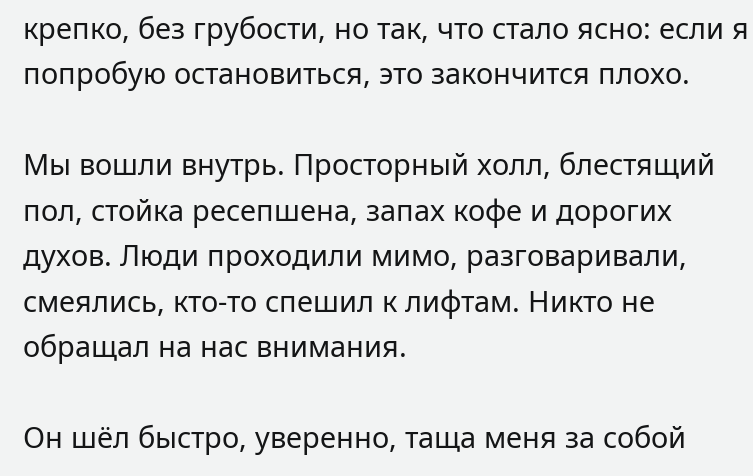крепко, без грубости, но так, что стало ясно: если я попробую остановиться, это закончится плохо.

Мы вошли внутрь. Просторный холл, блестящий пол, стойка ресепшена, запах кофе и дорогих духов. Люди проходили мимо, разговаривали, смеялись, кто-то спешил к лифтам. Никто не обращал на нас внимания.

Он шёл быстро, уверенно, таща меня за собой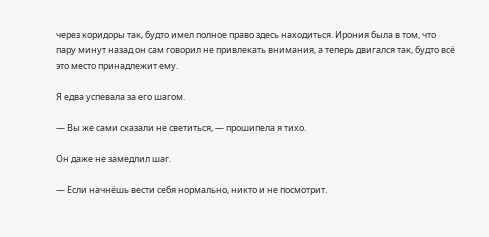через коридоры так, будто имел полное право здесь находиться. Ирония была в том, что пару минут назад он сам говорил не привлекать внимания, а теперь двигался так, будто всё это место принадлежит ему.

Я едва успевала за его шагом.

— Вы же сами сказали не светиться, — прошипела я тихо.

Он даже не замедлил шаг.

— Если начнёшь вести себя нормально, никто и не посмотрит.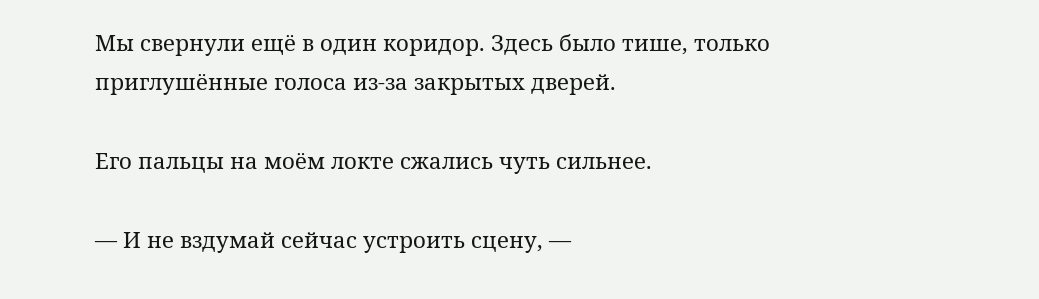Мы свернули ещё в один коридор. Здесь было тише, только приглушённые голоса из-за закрытых дверей.

Его пальцы на моём локте сжались чуть сильнее.

— И не вздумай сейчас устроить сцену, —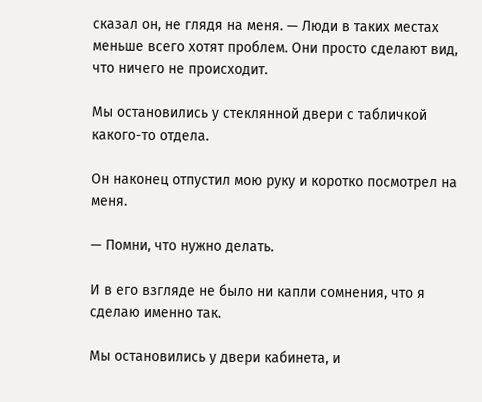сказал он, не глядя на меня. — Люди в таких местах меньше всего хотят проблем. Они просто сделают вид, что ничего не происходит.

Мы остановились у стеклянной двери с табличкой какого-то отдела.

Он наконец отпустил мою руку и коротко посмотрел на меня.

— Помни, что нужно делать.

И в его взгляде не было ни капли сомнения, что я сделаю именно так.

Мы остановились у двери кабинета, и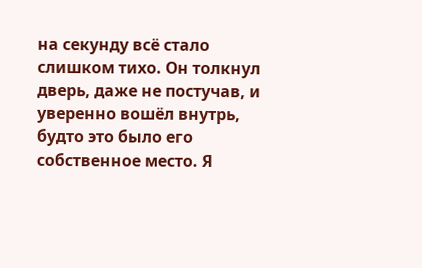на секунду всё стало слишком тихо. Он толкнул дверь, даже не постучав, и уверенно вошёл внутрь, будто это было его собственное место. Я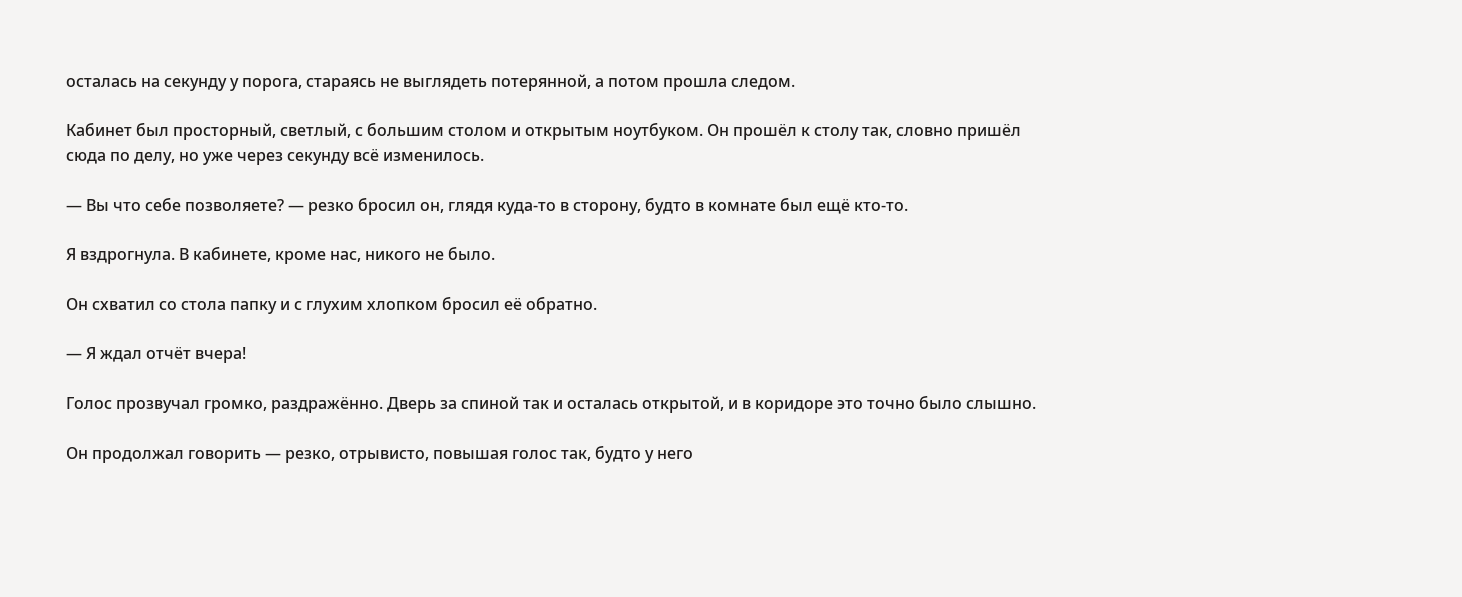осталась на секунду у порога, стараясь не выглядеть потерянной, а потом прошла следом.

Кабинет был просторный, светлый, с большим столом и открытым ноутбуком. Он прошёл к столу так, словно пришёл сюда по делу, но уже через секунду всё изменилось.

— Вы что себе позволяете? — резко бросил он, глядя куда-то в сторону, будто в комнате был ещё кто-то.

Я вздрогнула. В кабинете, кроме нас, никого не было.

Он схватил со стола папку и с глухим хлопком бросил её обратно.

— Я ждал отчёт вчера!

Голос прозвучал громко, раздражённо. Дверь за спиной так и осталась открытой, и в коридоре это точно было слышно.

Он продолжал говорить — резко, отрывисто, повышая голос так, будто у него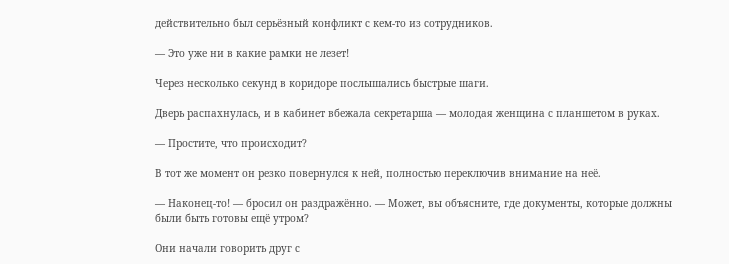действительно был серьёзный конфликт с кем-то из сотрудников.

— Это уже ни в какие рамки не лезет!

Через несколько секунд в коридоре послышались быстрые шаги.

Дверь распахнулась, и в кабинет вбежала секретарша — молодая женщина с планшетом в руках.

— Простите, что происходит?

В тот же момент он резко повернулся к ней, полностью переключив внимание на неё.

— Наконец-то! — бросил он раздражённо. — Может, вы объясните, где документы, которые должны были быть готовы ещё утром?

Они начали говорить друг с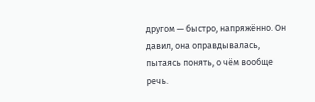другом — быстро, напряжённо. Он давил, она оправдывалась, пытаясь понять, о чём вообще речь.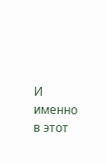И именно в этот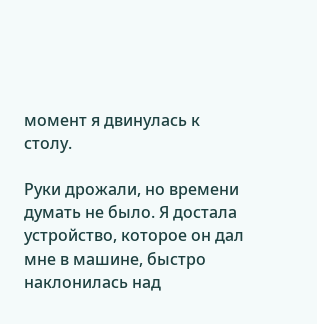момент я двинулась к столу.

Руки дрожали, но времени думать не было. Я достала устройство, которое он дал мне в машине, быстро наклонилась над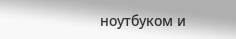ноутбуком и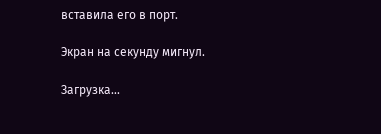вставила его в порт.

Экран на секунду мигнул.

Загрузка...